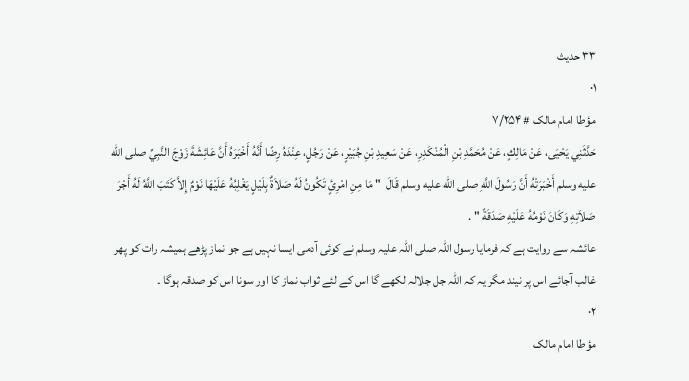۳۳ حدیث
۰۱
مؤطا امام مالک # ۷/۲۵۴
حَدَّثَنِي يَحْيَى، عَنْ مَالِكٍ، عَنْ مُحَمَّدِ بْنِ الْمُنْكَدِرِ، عَنْ سَعِيدِ بْنِ جُبَيْرٍ، عَنْ رَجُلٍ، عِنْدَهُ رِضًا أَنَّهُ أَخْبَرَهُ أَنَّ عَائِشَةَ زَوْجَ النَّبِيِّ صلى الله عليه وسلم أَخْبَرَتْهُ أَنَّ رَسُولَ اللَّهِ صلى الله عليه وسلم قَالَ  " مَا مِنِ امْرِئٍ تَكُونُ لَهُ صَلاَةٌ بِلَيْلٍ يَغْلِبُهُ عَلَيْهَا نَوْمٌ إِلاَّ كَتَبَ اللَّهُ لَهُ أَجْرَ صَلاَتِهِ وَكَانَ نَوْمُهُ عَلَيْهِ صَدَقَةً " .
عائشہ سے روایت ہے کہ فرمایا رسول اللہ صلی اللہ علیہ وسلم نے کوئی آدمی ایسا نہیں ہے جو نماز پڑھے ہمیشہ رات کو پھر غالب آجائے اس پر نیند مگر یہ کہ اللہ جل جلالہ لکھے گا اس کے لئے ثواب نماز کا اور سونا اس کو صدقہ ہوگا ۔
۰۲
مؤطا امام مالک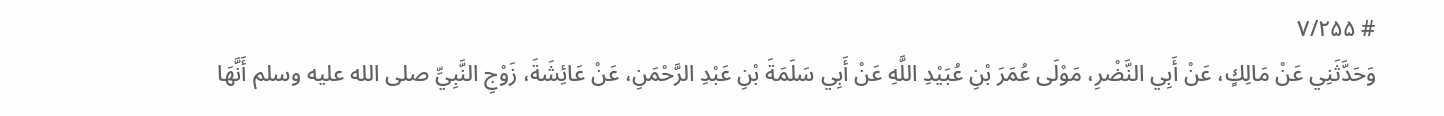# ۷/۲۵۵
وَحَدَّثَنِي عَنْ مَالِكٍ، عَنْ أَبِي النَّضْرِ، مَوْلَى عُمَرَ بْنِ عُبَيْدِ اللَّهِ عَنْ أَبِي سَلَمَةَ بْنِ عَبْدِ الرَّحْمَنِ، عَنْ عَائِشَةَ، زَوْجِ النَّبِيِّ صلى الله عليه وسلم أَنَّهَا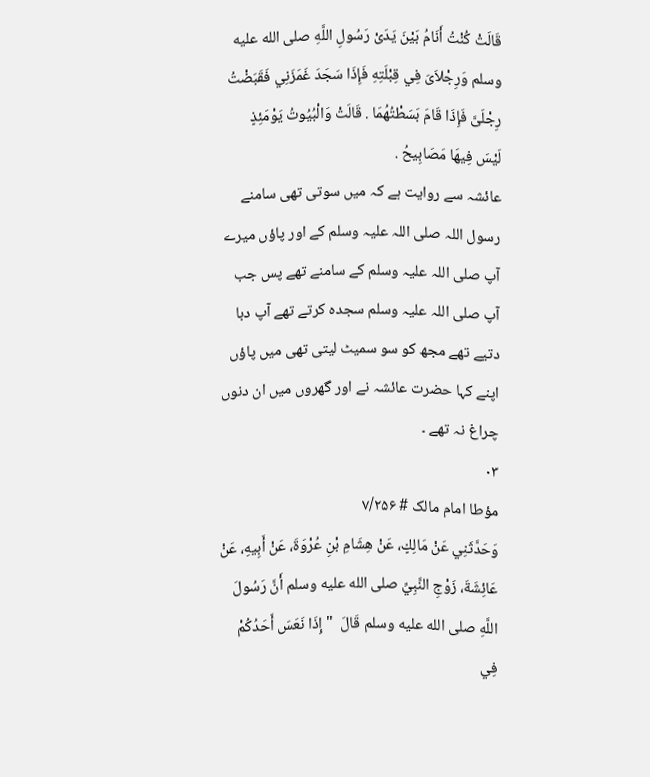قَالَتْ كُنْتُ أَنَامُ بَيْنَ يَدَىْ رَسُولِ اللَّهِ صلى الله عليه وسلم وَرِجْلاَىَ فِي قِبْلَتِهِ فَإِذَا سَجَدَ غَمَزَنِي فَقَبَضْتُ رِجْلَىَّ فَإِذَا قَامَ بَسَطْتُهُمَا . قَالَتْ وَالْبُيُوتُ يَوْمَئِذٍ لَيْسَ فِيهَا مَصَابِيحُ .
عائشہ سے روایت ہے کہ میں سوتی تھی سامنے رسول اللہ صلی اللہ علیہ وسلم کے اور پاؤں میرے آپ صلی اللہ علیہ وسلم کے سامنے تھے پس جب آپ صلی اللہ علیہ وسلم سجدہ کرتے تھے آپ دبا دتیے تھے مجھ کو سو سمیٹ لیتی تھی میں پاؤں اپنے کہا حضرت عائشہ نے اور گھروں میں ان دنوں چراغ نہ تھے ۔
۰۳
مؤطا امام مالک # ۷/۲۵۶
وَحَدَّثَنِي عَنْ مَالِكٍ، عَنْ هِشَامِ بْنِ عُرْوَةَ، عَنْ أَبِيهِ، عَنْ عَائِشَةَ، زَوْجِ النَّبِيِّ صلى الله عليه وسلم أَنَّ رَسُولَ اللَّهِ صلى الله عليه وسلم قَالَ  " إِذَا نَعَسَ أَحَدُكُمْ فِي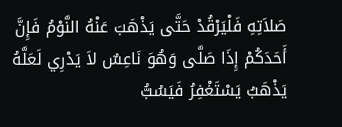صَلاَتِهِ فَلْيَرْقُدْ حَتَّى يَذْهَبَ عَنْهُ النَّوْمُ فَإِنَّ أَحَدَكُمْ إِذَا صَلَّى وَهُوَ نَاعِسٌ لاَ يَدْرِي لَعَلَّهُ يَذْهَبُ يَسْتَغْفِرُ فَيَسُبُّ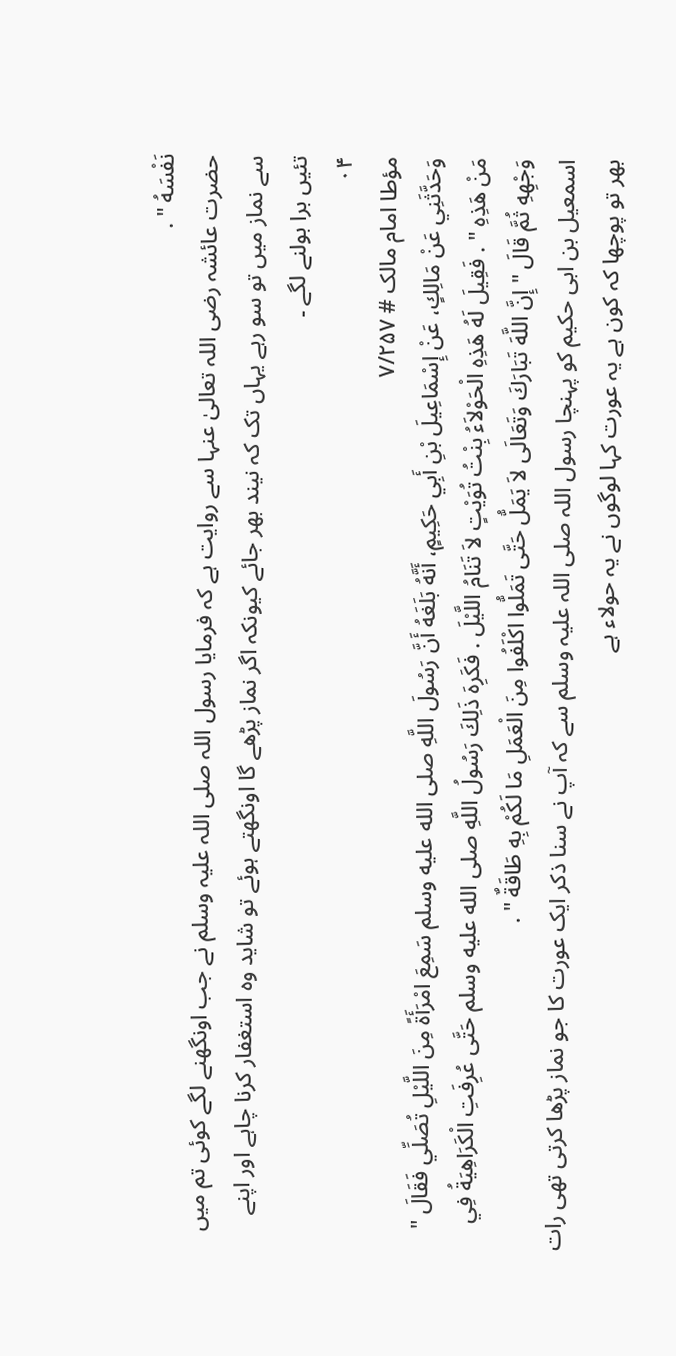نَفْسَهُ " .
حضرت عائشہ رضی اللہ تعالیٰ عنہا سے روایت ہے کہ فرمایا رسول اللہ صلی اللہ علیہ وسلم نے جب اونگھنے لگے کوئی تم میں سے نماز میں تو سو رہے یہاں تک کہ نیند بھر جائے کیونکہ اگر نماز پڑھے گا اونگھتے ہوئے تو شاید وہ استغفار کرنا چاہے اور اپنے تئیں برا بولنے لگے ۔
۰۴
مؤطا امام مالک # ۷/۲۵۷
وَحَدَّثَنِي عَنْ مَالِكٍ، عَنْ إِسْمَاعِيلَ بْنِ أَبِي حَكِيمٍ، أَنَّهُ بَلَغَهُ أَنَّ رَسُولَ اللَّهِ صلى الله عليه وسلم سَمِعَ امْرَأَةً مِنَ اللَّيْلِ تُصَلِّي فَقَالَ " مَنْ هَذِهِ " . فَقِيلَ لَهُ هَذِهِ الْحَوْلاَءُ بِنْتُ تُوَيْتٍ لاَ تَنَامُ اللَّيْلَ . فَكَرِهَ ذَلِكَ رَسُولُ اللَّهِ صلى الله عليه وسلم حَتَّى عُرِفَتِ الْكَرَاهِيَةُ فِي وَجْهِهِ ثُمَّ قَالَ " إِنَّ اللَّهَ تَبَارَكَ وَتَعَالَى لاَ يَمَلُّ حَتَّى تَمَلُّوا اكْلَفُوا مِنَ الْعَمَلِ مَا لَكُمْ بِهِ طَاقَةٌ " .
اسمعیل بن ابی حکیم کو پہنچا رسول اللہ صلی اللہ علیہ وسلم سے کہ آپ نے سنا ذکر ایک عورت کا جو نماز پڑھا کرتی تھی رات بھر تو پوچھا کہ کون ہے یہ عورت کہا لوگوں نے یہ حولاء ہے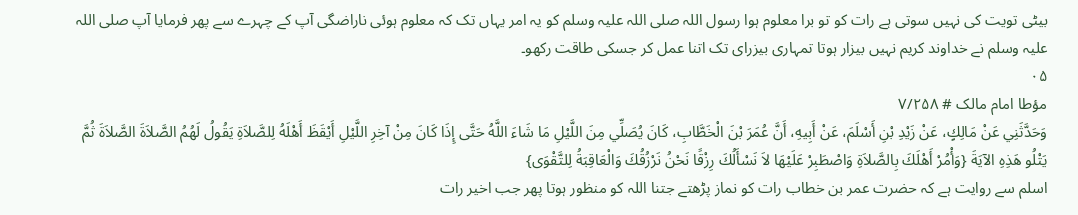بیٹی تویت کی نہیں سوتی ہے رات کو تو برا معلوم ہوا رسول اللہ صلی اللہ علیہ وسلم کو یہ امر یہاں تک کہ معلوم ہوئی ناراضگی آپ کے چہرے سے پھر فرمایا آپ صلی اللہ علیہ وسلم نے خداوند کریم نہیں بیزار ہوتا تمہاری بیزرای تک اتنا عمل کر جسکی طاقت رکھو۔
۰۵
مؤطا امام مالک # ۷/۲۵۸
وَحَدَّثَنِي عَنْ مَالِكٍ، عَنْ زَيْدِ بْنِ أَسْلَمَ، عَنْ أَبِيهِ، أَنَّ عُمَرَ بْنَ الْخَطَّابِ، كَانَ يُصَلِّي مِنَ اللَّيْلِ مَا شَاءَ اللَّهُ حَتَّى إِذَا كَانَ مِنْ آخِرِ اللَّيْلِ أَيْقَظَ أَهْلَهُ لِلصَّلاَةِ يَقُولُ لَهُمُ الصَّلاَةَ الصَّلاَةَ ثُمَّ يَتْلُو هَذِهِ الآيَةَ {وَأْمُرْ أَهْلَكَ بِالصَّلاَةِ وَاصْطَبِرْ عَلَيْهَا لاَ نَسْأَلُكَ رِزْقًا نَحْنُ نَرْزُقُكَ وَالْعَاقِبَةُ لِلتَّقْوَى}
اسلم سے روایت ہے کہ حضرت عمر بن خطاب رات کو نماز پڑھتے جتنا اللہ کو منظور ہوتا پھر جب اخیر رات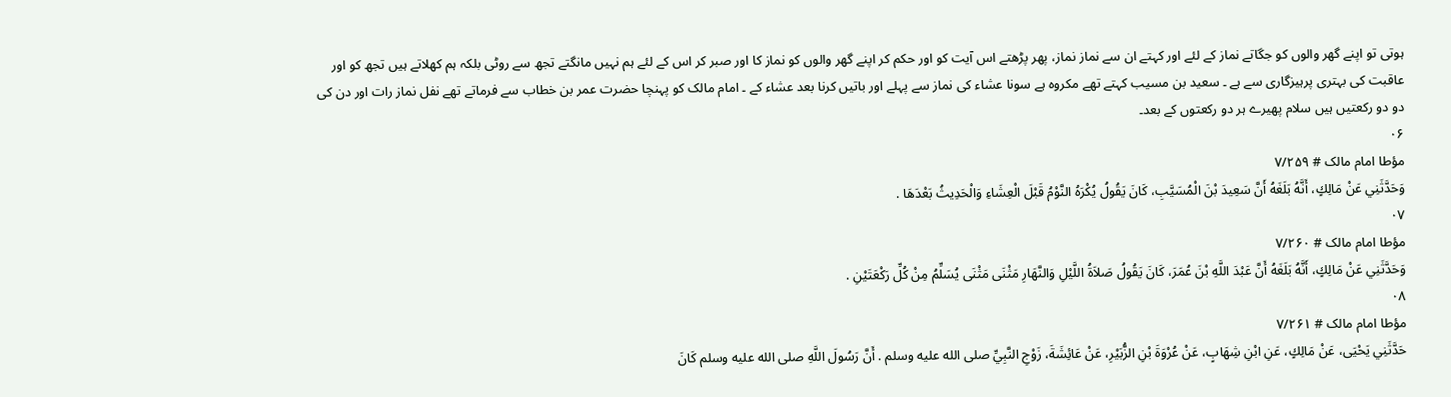ہوتی تو اپنے گھر والوں کو جگاتے نماز کے لئے اور کہتے ان سے نماز نماز، پھر پڑھتے اس آیت کو اور حکم کر اپنے گھر والوں کو نماز کا اور صبر کر اس کے لئے ہم نہیں مانگتے تجھ سے روٹی بلکہ ہم کھلاتے ہیں تجھ کو اور عاقبت کی بہتری پرہیزگاری سے ہے ۔ سعید بن مسیب کہتے تھے مکروہ ہے سونا عشاء کی نماز سے پہلے اور باتیں کرنا بعد عشاء کے ۔ امام مالک کو پہنچا حضرت عمر بن خطاب سے فرماتے تھے نفل نماز رات اور دن کی دو دو رکعتیں ہیں سلام پھیرے ہر دو رکعتوں کے بعد۔
۰۶
مؤطا امام مالک # ۷/۲۵۹
وَحَدَّثَنِي عَنْ مَالِكٍ، أَنَّهُ بَلَغَهُ أَنَّ سَعِيدَ بْنَ الْمُسَيَّبِ، كَانَ يَقُولُ يُكْرَهُ النَّوْمُ قَبْلَ الْعِشَاءِ وَالْحَدِيثُ بَعْدَهَا .
۰۷
مؤطا امام مالک # ۷/۲۶۰
وَحَدَّثَنِي عَنْ مَالِكٍ، أَنَّهُ بَلَغَهُ أَنَّ عَبْدَ اللَّهِ بْنَ عُمَرَ، كَانَ يَقُولُ صَلاَةُ اللَّيْلِ وَالنَّهَارِ مَثْنَى مَثْنَى يُسَلِّمُ مِنْ كُلِّ رَكْعَتَيْنِ .
۰۸
مؤطا امام مالک # ۷/۲۶۱
حَدَّثَنِي يَحْيَى، عَنْ مَالِكٍ، عَنِ ابْنِ شِهَابٍ، عَنْ عُرْوَةَ بْنِ الزُّبَيْرِ، عَنْ عَائِشَةَ، زَوْجِ النَّبِيِّ صلى الله عليه وسلم . أَنَّ رَسُولَ اللَّهِ صلى الله عليه وسلم كَانَ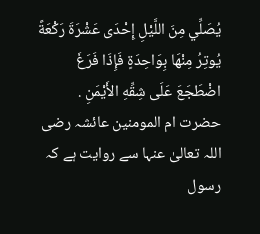يُصَلِّي مِنَ اللَّيْلِ إِحْدَى عَشْرَةَ رَكْعَةً يُوتِرُ مِنْهَا بِوَاحِدَةٍ فَإِذَا فَرَغَ اضْطَجَعَ عَلَى شِقِّهِ الأَيْمَنِ .
حضرت ام المومنین عائشہ رضی اللہ تعالیٰ عنہا سے روایت ہے کہ رسول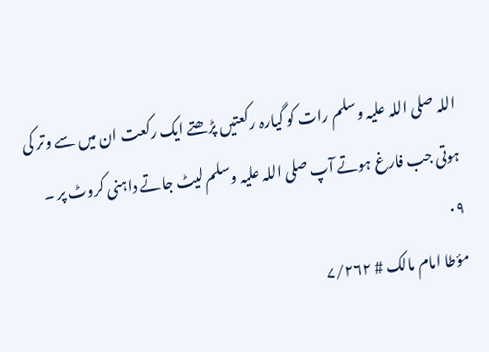اللہ صلی اللہ علیہ وسلم رات کو گیارہ رکعتیں پڑھتے ایک رکعت ان میں سے وتر کی ہوتی جب فارغ ہوتے آپ صلی اللہ علیہ وسلم لیٹ جاتے داہنی کروٹ پر ۔
۰۹
مؤطا امام مالک # ۷/۲۶۲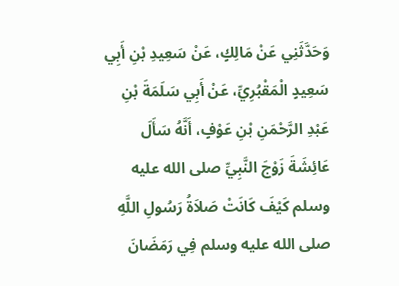وَحَدَّثَنِي عَنْ مَالِكٍ، عَنْ سَعِيدِ بْنِ أَبِي سَعِيدٍ الْمَقْبُرِيِّ، عَنْ أَبِي سَلَمَةَ بْنِ عَبْدِ الرَّحْمَنِ بْنِ عَوْفٍ، أَنَّهُ سَأَلَ عَائِشَةَ زَوْجَ النَّبِيِّ صلى الله عليه وسلم كَيْفَ كَانَتْ صَلاَةُ رَسُولِ اللَّهِ صلى الله عليه وسلم فِي رَمَضَانَ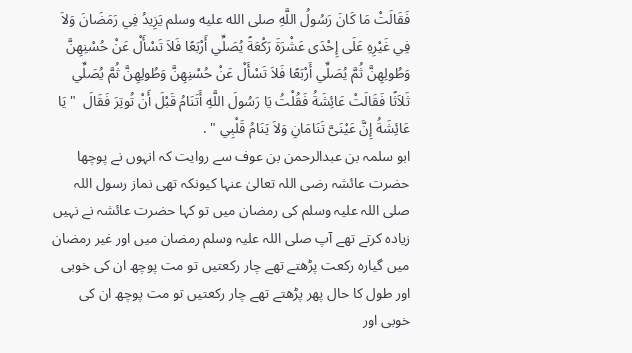فَقَالَتْ مَا كَانَ رَسُولُ اللَّهِ صلى الله عليه وسلم يَزِيدُ فِي رَمَضَانَ وَلاَ فِي غَيْرِهِ عَلَى إِحْدَى عَشْرَةَ رَكْعَةً يُصَلِّي أَرْبَعًا فَلاَ تَسْأَلْ عَنْ حُسْنِهِنَّ وَطُولِهِنَّ ثُمَّ يُصَلِّي أَرْبَعًا فَلاَ تَسْأَلْ عَنْ حُسْنِهِنَّ وَطُولِهِنَّ ثُمَّ يُصَلِّي ثَلاَثًا فَقَالَتْ عَائِشَةُ فَقُلْتُ يَا رَسُولَ اللَّهِ أَتَنَامُ قَبْلَ أَنْ تُوتِرَ فَقَالَ  " يَا عَائِشَةُ إِنَّ عَيْنَىَّ تَنَامَانِ وَلاَ يَنَامُ قَلْبِي " .
ابو سلمہ بن عبدالرحمن بن عوف سے روایت کہ انہوں نے پوچھا حضرت عائشہ رضی اللہ تعالیٰ عنہا کیونکہ تھی نماز رسول اللہ صلی اللہ علیہ وسلم کی رمضان میں تو کہا حضرت عائشہ نے نہیں زیادہ کرتے تھے آپ صلی اللہ علیہ وسلم رمضان میں اور غیر رمضان میں گیارہ رکعت پڑھتے تھے چار رکعتیں تو مت پوچھ ان کی خوبی اور طول کا حال پھر پڑھتے تھے چار رکعتیں تو مت پوچھ ان کی خوبی اور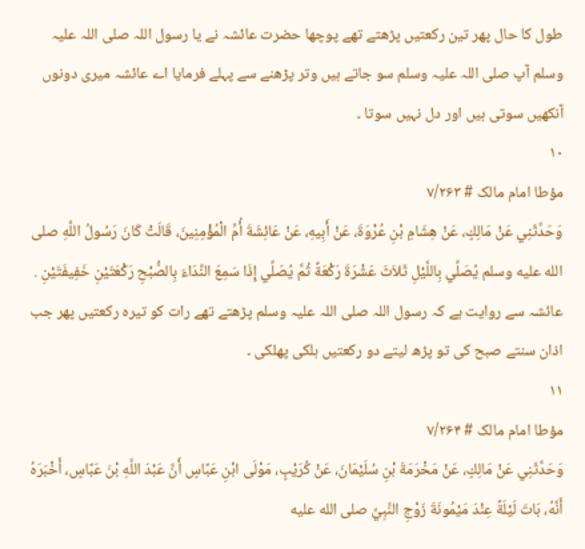طول کا حال پھر تین رکعتیں پڑھتے تھے پوچھا حضرت عائشہ نے یا رسول اللہ صلی اللہ علیہ وسلم آپ صلی اللہ علیہ وسلم سو جاتے ہیں وتر پڑھنے سے پہلے فرمایا اے عائشہ میری دونوں آنکھیں سوتی ہیں اور دل نہیں سوتا ۔
۱۰
مؤطا امام مالک # ۷/۲۶۳
وَحَدَّثَنِي عَنْ مَالِكٍ، عَنْ هِشَامِ بْنِ عُرْوَةَ، عَنْ أَبِيهِ، عَنْ عَائِشَةَ أُمِّ الْمُؤْمِنِينَ، قَالَتْ كَانَ رَسُولُ اللَّهِ صلى الله عليه وسلم يُصَلِّي بِاللَّيْلِ ثَلاَثَ عَشْرَةَ رَكْعَةً ثُمَّ يُصَلِّي إِذَا سَمِعَ النِّدَاءَ بِالصُّبْحِ رَكْعَتَيْنِ خَفِيفَتَيْنِ .
عائشہ سے روایت ہے کہ رسول اللہ صلی اللہ علیہ وسلم پڑھتے تھے رات کو تیرہ رکعتیں پھر جب اذان سنتے صبح کی تو پڑھ لیتے دو رکعتیں ہلکی پھلکی ۔
۱۱
مؤطا امام مالک # ۷/۲۶۴
وَحَدَّثَنِي عَنْ مَالِكٍ، عَنْ مَخْرَمَةَ بْنِ سُلَيْمَانَ، عَنْ كُرَيْبٍ، مَوْلَى ابْنِ عَبَّاسٍ أَنَّ عَبْدَ اللَّهِ بْنَ عَبَّاسٍ، أَخْبَرَهُ أَنَّهُ، بَاتَ لَيْلَةً عِنْدَ مَيْمُونَةَ زَوْجِ النَّبِيِّ صلى الله عليه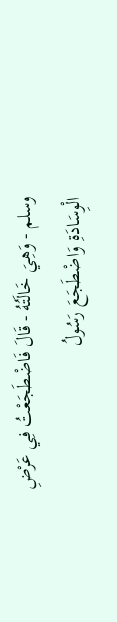وسلم - وَهِيَ خَالَتُهُ - قَالَ فَاضْطَجَعْتُ فِي عَرْضِ الْوِسَادَةِ وَاضْطَجَعَ رَسُولُ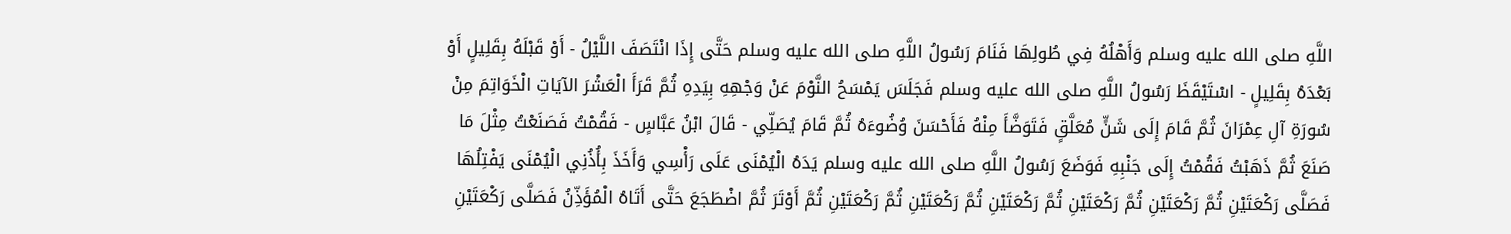اللَّهِ صلى الله عليه وسلم وَأَهْلُهُ فِي طُولِهَا فَنَامَ رَسُولُ اللَّهِ صلى الله عليه وسلم حَتَّى إِذَا انْتَصَفَ اللَّيْلُ - أَوْ قَبْلَهُ بِقَلِيلٍ أَوْ بَعْدَهُ بِقَلِيلٍ - اسْتَيْقَظَ رَسُولُ اللَّهِ صلى الله عليه وسلم فَجَلَسَ يَمْسَحُ النَّوْمَ عَنْ وَجْهِهِ بِيَدِهِ ثُمَّ قَرَأَ الْعَشْرَ الآيَاتِ الْخَوَاتِمَ مِنْ سُورَةِ آلِ عِمْرَانَ ثُمَّ قَامَ إِلَى شَنٍّ مُعَلَّقٍ فَتَوَضَّأَ مِنْهُ فَأَحْسَنَ وُضُوءَهُ ثُمَّ قَامَ يُصَلِّي - قَالَ ابْنُ عَبَّاسٍ - فَقُمْتُ فَصَنَعْتُ مِثْلَ مَا صَنَعَ ثُمَّ ذَهَبْتُ فَقُمْتُ إِلَى جَنْبِهِ فَوَضَعَ رَسُولُ اللَّهِ صلى الله عليه وسلم يَدَهُ الْيُمْنَى عَلَى رَأْسِي وَأَخَذَ بِأُذُنِي الْيُمْنَى يَفْتِلُهَا فَصَلَّى رَكْعَتَيْنِ ثُمَّ رَكْعَتَيْنِ ثُمَّ رَكْعَتَيْنِ ثُمَّ رَكْعَتَيْنِ ثُمَّ رَكْعَتَيْنِ ثُمَّ رَكْعَتَيْنِ ثُمَّ أَوْتَرَ ثُمَّ اضْطَجَعَ حَتَّى أَتَاهُ الْمُؤَذِّنُ فَصَلَّى رَكْعَتَيْنِ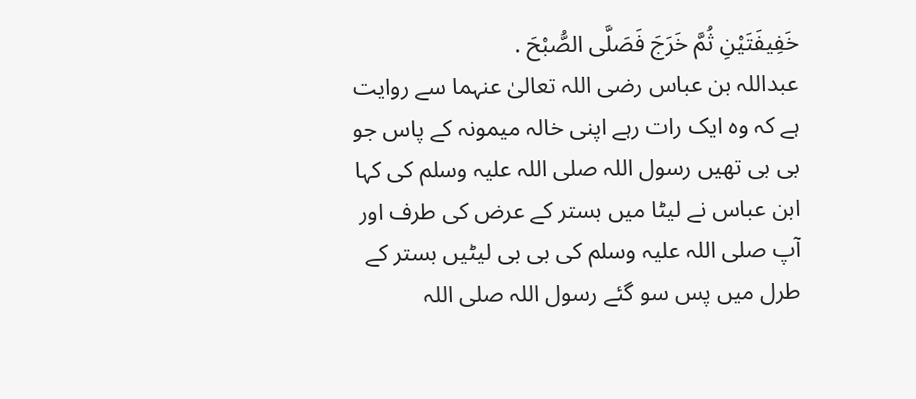خَفِيفَتَيْنِ ثُمَّ خَرَجَ فَصَلَّى الصُّبْحَ .
عبداللہ بن عباس رضی اللہ تعالیٰ عنہما سے روایت ہے کہ وہ ایک رات رہے اپنی خالہ میمونہ کے پاس جو بی بی تھیں رسول اللہ صلی اللہ علیہ وسلم کی کہا ابن عباس نے لیٹا میں بستر کے عرض کی طرف اور آپ صلی اللہ علیہ وسلم کی بی بی لیٹیں بستر کے طرل میں پس سو گئے رسول اللہ صلی اللہ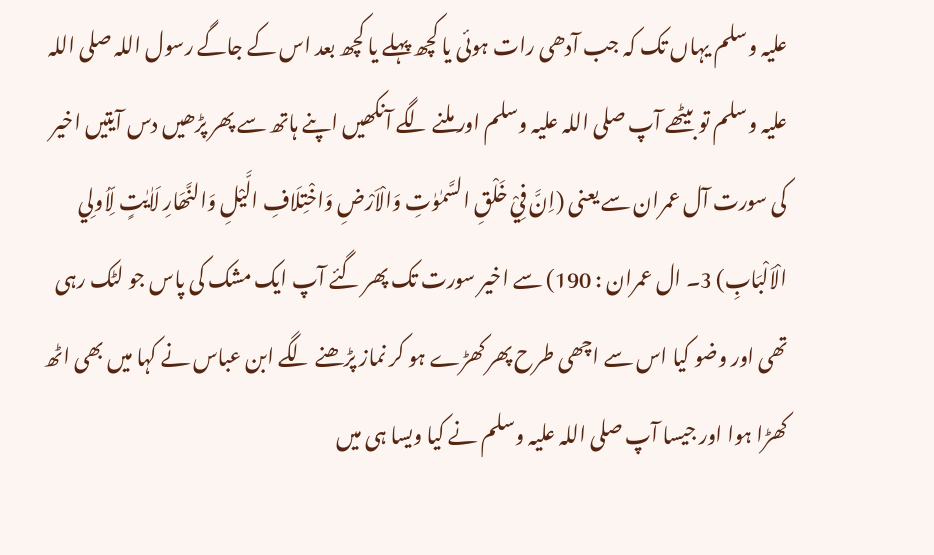علیہ وسلم یہاں تک کہ جب آدھی رات ہوئی یا کچھ پہلے یا کچھ بعد اس کے جاگے رسول اللہ صلی اللہ علیہ وسلم تو بیٹھے آپ صلی اللہ علیہ وسلم اور ملنے لگے آنکھیں اپنے ہاتھ سے پھر پڑھیں دس آیتیں اخیر کی سورت آل عمران سے یعنی (اِنَّ فِيْ خَلْقِ السَّمٰوٰتِ وَالْاَرْضِ وَاخْتِلَافِ الَّيْلِ وَالنَّھَارِ لَاٰيٰتٍ لِّاُولِي الْاَلْبَابِ) 3۔ ال عمران : 190) سے اخیر سورت تک پھر گئے آپ ایک مشک کی پاس جو لٹک رہی تھی اور وضو کیا اس سے اچھی طرح پھر کھڑے ہو کر نماز پڑھنے لگے ابن عباس نے کہا میں بھی اٹھ کھڑا ہوا اور جیسا آپ صلی اللہ علیہ وسلم نے کیا ویسا ہی میں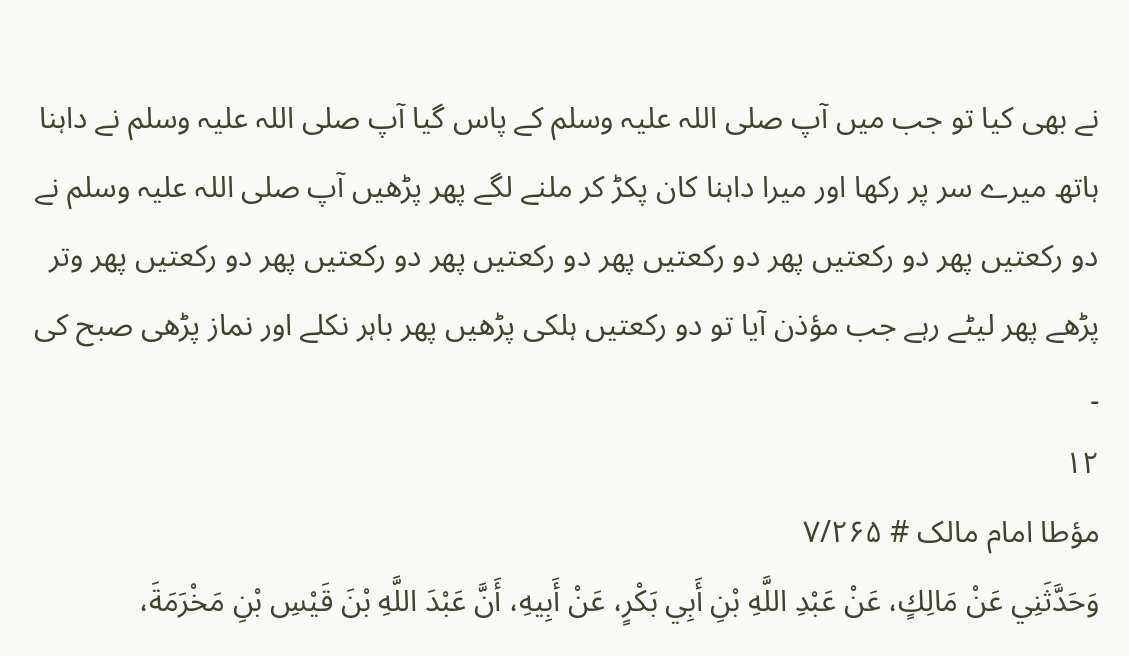نے بھی کیا تو جب میں آپ صلی اللہ علیہ وسلم کے پاس گیا آپ صلی اللہ علیہ وسلم نے داہنا ہاتھ میرے سر پر رکھا اور میرا داہنا کان پکڑ کر ملنے لگے پھر پڑھیں آپ صلی اللہ علیہ وسلم نے دو رکعتیں پھر دو رکعتیں پھر دو رکعتیں پھر دو رکعتیں پھر دو رکعتیں پھر دو رکعتیں پھر وتر پڑھے پھر لیٹے رہے جب مؤذن آیا تو دو رکعتیں ہلکی پڑھیں پھر باہر نکلے اور نماز پڑھی صبح کی ۔
۱۲
مؤطا امام مالک # ۷/۲۶۵
وَحَدَّثَنِي عَنْ مَالِكٍ، عَنْ عَبْدِ اللَّهِ بْنِ أَبِي بَكْرٍ، عَنْ أَبِيهِ، أَنَّ عَبْدَ اللَّهِ بْنَ قَيْسِ بْنِ مَخْرَمَةَ،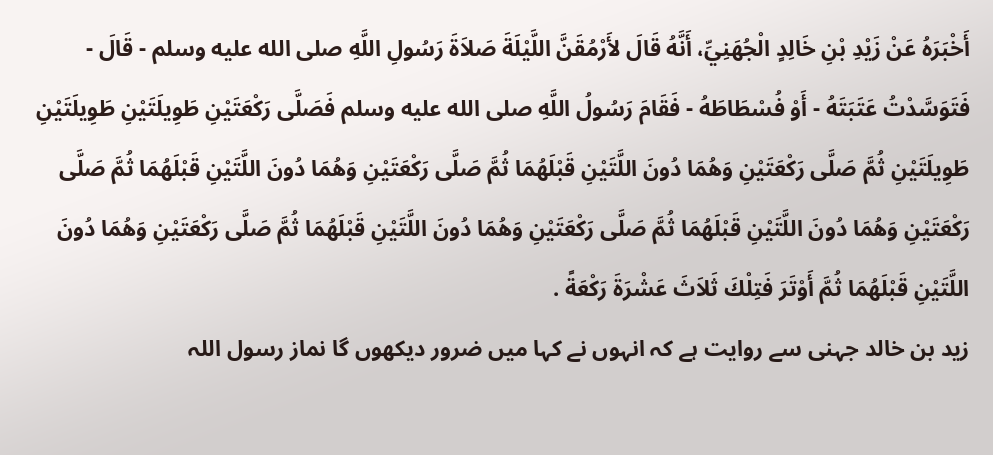أَخْبَرَهُ عَنْ زَيْدِ بْنِ خَالِدٍ الْجُهَنِيِّ، أَنَّهُ قَالَ لأَرْمُقَنَّ اللَّيْلَةَ صَلاَةَ رَسُولِ اللَّهِ صلى الله عليه وسلم - قَالَ - فَتَوَسَّدْتُ عَتَبَتَهُ - أَوْ فُسْطَاطَهُ - فَقَامَ رَسُولُ اللَّهِ صلى الله عليه وسلم فَصَلَّى رَكْعَتَيْنِ طَوِيلَتَيْنِ طَوِيلَتَيْنِ طَوِيلَتَيْنِ ثُمَّ صَلَّى رَكْعَتَيْنِ وَهُمَا دُونَ اللَّتَيْنِ قَبْلَهُمَا ثُمَّ صَلَّى رَكْعَتَيْنِ وَهُمَا دُونَ اللَّتَيْنِ قَبْلَهُمَا ثُمَّ صَلَّى رَكْعَتَيْنِ وَهُمَا دُونَ اللَّتَيْنِ قَبْلَهُمَا ثُمَّ صَلَّى رَكْعَتَيْنِ وَهُمَا دُونَ اللَّتَيْنِ قَبْلَهُمَا ثُمَّ صَلَّى رَكْعَتَيْنِ وَهُمَا دُونَ اللَّتَيْنِ قَبْلَهُمَا ثُمَّ أَوْتَرَ فَتِلْكَ ثَلاَثَ عَشْرَةَ رَكْعَةً .
زید بن خالد جہنی سے روایت ہے کہ انہوں نے کہا میں ضرور دیکھوں گا نماز رسول اللہ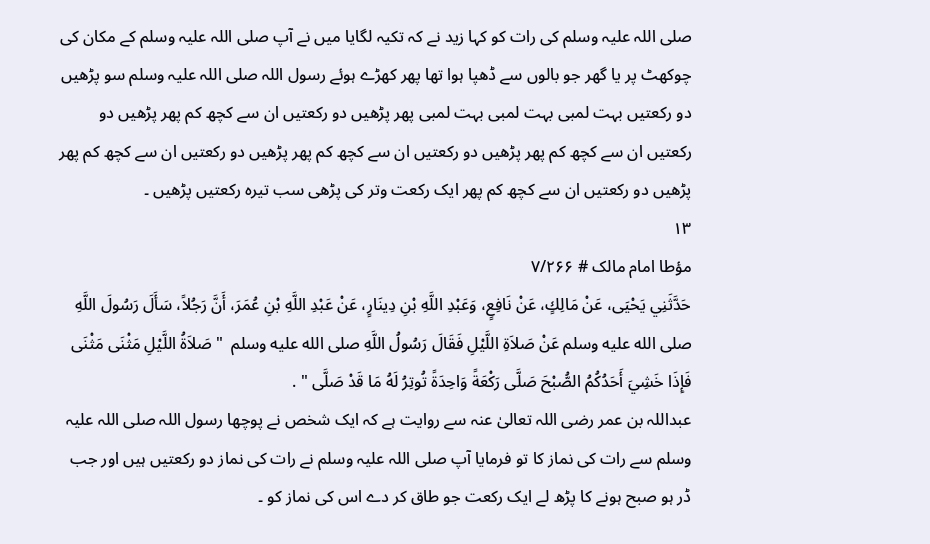صلی اللہ علیہ وسلم کی رات کو کہا زید نے کہ تکیہ لگایا میں نے آپ صلی اللہ علیہ وسلم کے مکان کی چوکھٹ پر یا گھر جو بالوں سے ڈھپا ہوا تھا پھر کھڑے ہوئے رسول اللہ صلی اللہ علیہ وسلم سو پڑھیں دو رکعتیں بہت لمبی بہت لمبی بہت لمبی پھر پڑھیں دو رکعتیں ان سے کچھ کم پھر پڑھیں دو رکعتیں ان سے کچھ کم پھر پڑھیں دو رکعتیں ان سے کچھ کم پھر پڑھیں دو رکعتیں ان سے کچھ کم پھر پڑھیں دو رکعتیں ان سے کچھ کم پھر ایک رکعت وتر کی پڑھی سب تیرہ رکعتیں پڑھیں ۔
۱۳
مؤطا امام مالک # ۷/۲۶۶
حَدَّثَنِي يَحْيَى، عَنْ مَالِكٍ، عَنْ نَافِعٍ، وَعَبْدِ اللَّهِ بْنِ دِينَارٍ، عَنْ عَبْدِ اللَّهِ بْنِ عُمَرَ، أَنَّ رَجُلاً، سَأَلَ رَسُولَ اللَّهِ صلى الله عليه وسلم عَنْ صَلاَةِ اللَّيْلِ فَقَالَ رَسُولُ اللَّهِ صلى الله عليه وسلم  " صَلاَةُ اللَّيْلِ مَثْنَى مَثْنَى فَإِذَا خَشِيَ أَحَدُكُمُ الصُّبْحَ صَلَّى رَكْعَةً وَاحِدَةً تُوتِرُ لَهُ مَا قَدْ صَلَّى " .
عبداللہ بن عمر رضی اللہ تعالیٰ عنہ سے روایت ہے کہ ایک شخص نے پوچھا رسول اللہ صلی اللہ علیہ وسلم سے رات کی نماز کا تو فرمایا آپ صلی اللہ علیہ وسلم نے رات کی نماز دو رکعتیں ہیں اور جب ڈر ہو صبح ہونے کا پڑھ لے ایک رکعت جو طاق کر دے اس کی نماز کو ۔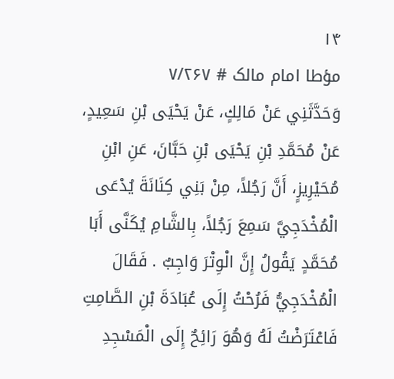۱۴
مؤطا امام مالک # ۷/۲۶۷
وَحَدَّثَنِي عَنْ مَالِكٍ، عَنْ يَحْيَى بْنِ سَعِيدٍ، عَنْ مُحَمَّدِ بْنِ يَحْيَى بْنِ حَبَّانَ، عَنِ ابْنِ مُحَيْرِيزٍ، أَنَّ رَجُلاً، مِنْ بَنِي كِنَانَةَ يُدْعَى الْمُخْدَجِيَّ سَمِعَ رَجُلاً، بِالشَّامِ يُكَنَّى أَبَا مُحَمَّدٍ يَقُولُ إِنَّ الْوِتْرَ وَاجِبٌ . فَقَالَ الْمُخْدَجِيُّ فَرُحْتُ إِلَى عُبَادَةَ بْنِ الصَّامِتِ فَاعْتَرَضْتُ لَهُ وَهُوَ رَائِحٌ إِلَى الْمَسْجِدِ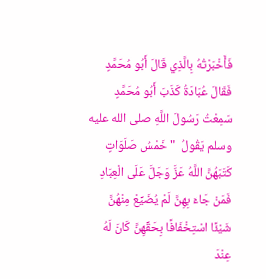فَأَخْبَرْتُهُ بِالَّذِي قَالَ أَبُو مُحَمَّدٍ فَقَالَ عُبَادَةُ كَذَبَ أَبُو مُحَمَّدٍ سَمِعْتُ رَسُولَ اللَّهِ صلى الله عليه وسلم يَقُولُ  " خَمْسُ صَلَوَاتٍ كَتَبَهُنَّ اللَّهُ عَزَّ وَجَلَّ عَلَى الْعِبَادِ فَمَنْ جَاءَ بِهِنَّ لَمْ يُضَيِّعْ مِنْهُنَّ شَيْئًا اسْتِخْفَافًا بِحَقِّهِنَّ كَانَ لَهُ عِنْدَ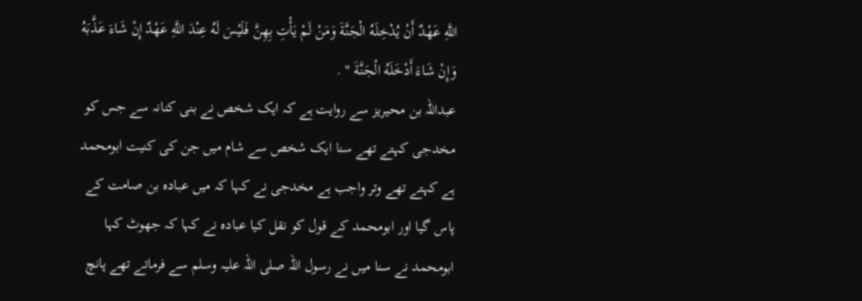اللَّهِ عَهْدٌ أَنْ يُدْخِلَهُ الْجَنَّةَ وَمَنْ لَمْ يَأْتِ بِهِنَّ فَلَيْسَ لَهُ عِنْدَ اللَّهِ عَهْدٌ إِنْ شَاءَ عَذَّبَهُ وَإِنْ شَاءَ أَدْخَلَهُ الْجَنَّةَ " .
عبداللہ بن محیریز سے روایت ہے کہ ایک شخص نے بنی کنانہ سے جس کو مخدجی کہتے تھے سنا ایک شخص سے شام میں جن کی کنیت ابومحمد ہے کہتے تھے وتر واجب ہے مخدجی نے کہا کہ میں عبادہ بن صامت کے پاس گیا اور ابومحمد کے قول کو نقل کیا عبادہ نے کہا کہ جھوٹ کہا ابومحمد نے سنا میں نے رسول اللہ صلی اللہ علیہ وسلم سے فرماتے تھے پانچ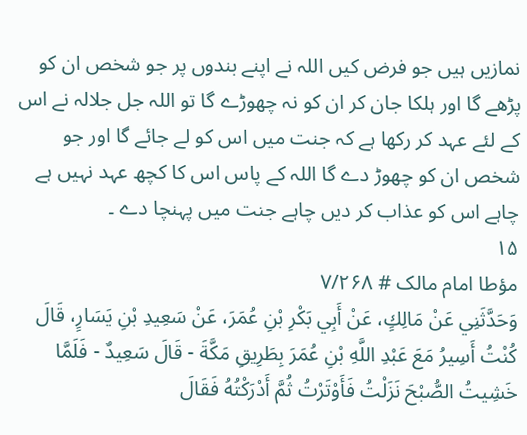نمازیں ہیں جو فرض کیں اللہ نے اپنے بندوں پر جو شخص ان کو پڑھے گا اور ہلکا جان کر ان کو نہ چھوڑے گا تو اللہ جل جلالہ نے اس کے لئے عہد کر رکھا ہے کہ جنت میں اس کو لے جائے گا اور جو شخص ان کو چھوڑ دے گا اللہ کے پاس اس کا کچھ عہد نہیں ہے چاہے اس کو عذاب کر دیں چاہے جنت میں پہنچا دے ۔
۱۵
مؤطا امام مالک # ۷/۲۶۸
وَحَدَّثَنِي عَنْ مَالِكٍ، عَنْ أَبِي بَكْرِ بْنِ عُمَرَ، عَنْ سَعِيدِ بْنِ يَسَارٍ، قَالَ كُنْتُ أَسِيرُ مَعَ عَبْدِ اللَّهِ بْنِ عُمَرَ بِطَرِيقِ مَكَّةَ - قَالَ سَعِيدٌ - فَلَمَّا خَشِيتُ الصُّبْحَ نَزَلْتُ فَأَوْتَرْتُ ثُمَّ أَدْرَكْتُهُ فَقَالَ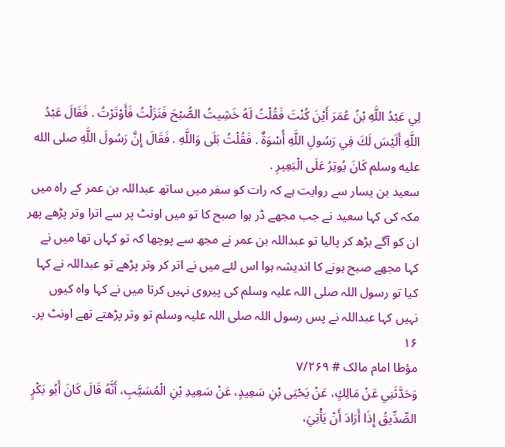لِي عَبْدُ اللَّهِ بْنُ عُمَرَ أَيْنَ كُنْتَ فَقُلْتُ لَهُ خَشِيتُ الصُّبْحَ فَنَزَلْتُ فَأَوْتَرْتُ . فَقَالَ عَبْدُ اللَّهِ أَلَيْسَ لَكَ فِي رَسُولِ اللَّهِ أُسْوَةٌ . فَقُلْتُ بَلَى وَاللَّهِ . فَقَالَ إِنَّ رَسُولَ اللَّهِ صلى الله عليه وسلم كَانَ يُوتِرُ عَلَى الْبَعِيرِ .
سعید بن یسار سے روایت ہے کہ رات کو سفر میں ساتھ عبداللہ بن عمر کے راہ میں مکہ کی کہا سعید نے جب مجھے ڈر ہوا صبح کا تو میں اونٹ پر سے اترا وتر پڑھے پھر ان کو آگے بڑھ کر پالیا تو عبداللہ بن عمر نے مجھ سے پوچھا کہ تو کہاں تھا میں نے کہا مجھے صبح ہونے کا اندیشہ ہوا اس لئے میں نے اتر کر وتر پڑھے تو عبداللہ نے کہا کیا تو رسول اللہ صلی اللہ علیہ وسلم کی پیروی نہیں کرتا میں نے کہا واہ کیوں نہیں کہا عبداللہ نے پس رسول اللہ صلی اللہ علیہ وسلم تو وتر پڑھتے تھے اونٹ پر۔
۱۶
مؤطا امام مالک # ۷/۲۶۹
وَحَدَّثَنِي عَنْ مَالِكٍ، عَنْ يَحْيَى بْنِ سَعِيدٍ، عَنْ سَعِيدِ بْنِ الْمُسَيَّبِ، أَنَّهُ قَالَ كَانَ أَبُو بَكْرٍ الصِّدِّيقُ إِذَا أَرَادَ أَنْ يَأْتِيَ،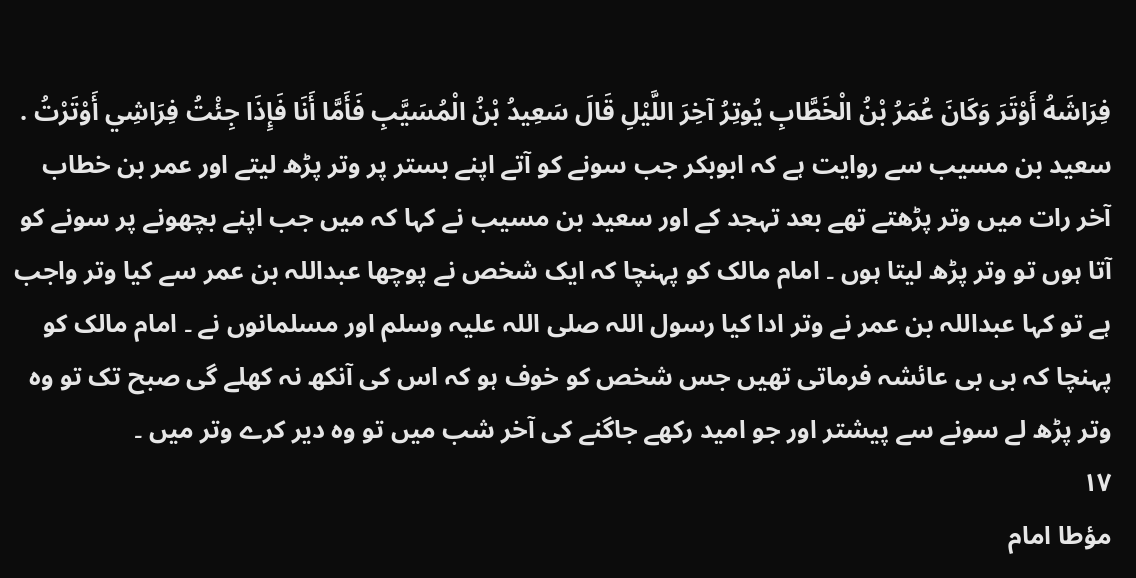فِرَاشَهُ أَوْتَرَ وَكَانَ عُمَرُ بْنُ الْخَطَّابِ يُوتِرُ آخِرَ اللَّيْلِ قَالَ سَعِيدُ بْنُ الْمُسَيَّبِ فَأَمَّا أَنَا فَإِذَا جِئْتُ فِرَاشِي أَوْتَرْتُ .
سعید بن مسیب سے روایت ہے کہ ابوبکر جب سونے کو آتے اپنے بستر پر وتر پڑھ لیتے اور عمر بن خطاب آخر رات میں وتر پڑھتے تھے بعد تہجد کے اور سعید بن مسیب نے کہا کہ میں جب اپنے بچھونے پر سونے کو آتا ہوں تو وتر پڑھ لیتا ہوں ۔ امام مالک کو پہنچا کہ ایک شخص نے پوچھا عبداللہ بن عمر سے کیا وتر واجب ہے تو کہا عبداللہ بن عمر نے وتر ادا کیا رسول اللہ صلی اللہ علیہ وسلم اور مسلمانوں نے ۔ امام مالک کو پہنچا کہ بی بی عائشہ فرماتی تھیں جس شخص کو خوف ہو کہ اس کی آنکھ نہ کھلے گی صبح تک تو وہ وتر پڑھ لے سونے سے پیشتر اور جو امید رکھے جاگنے کی آخر شب میں تو وہ دیر کرے وتر میں ۔
۱۷
مؤطا امام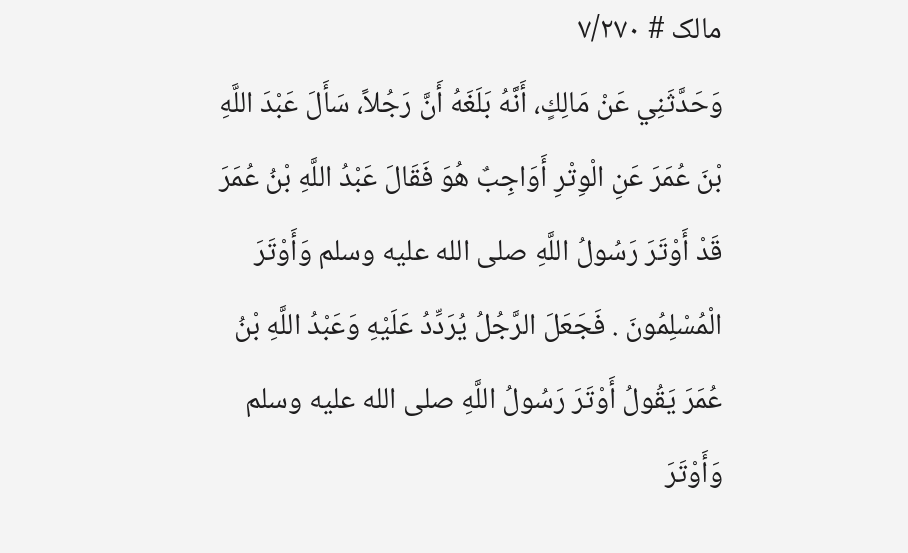مالک # ۷/۲۷۰
وَحَدَّثَنِي عَنْ مَالِكٍ، أَنَّهُ بَلَغَهُ أَنَّ رَجُلاً، سَأَلَ عَبْدَ اللَّهِ بْنَ عُمَرَ عَنِ الْوِتْرِ أَوَاجِبٌ هُوَ فَقَالَ عَبْدُ اللَّهِ بْنُ عُمَرَ قَدْ أَوْتَرَ رَسُولُ اللَّهِ صلى الله عليه وسلم وَأَوْتَرَ الْمُسْلِمُونَ . فَجَعَلَ الرَّجُلُ يُرَدِّدُ عَلَيْهِ وَعَبْدُ اللَّهِ بْنُ عُمَرَ يَقُولُ أَوْتَرَ رَسُولُ اللَّهِ صلى الله عليه وسلم وَأَوْتَرَ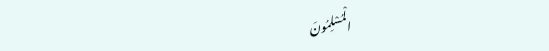الْمُسْلِمُونَ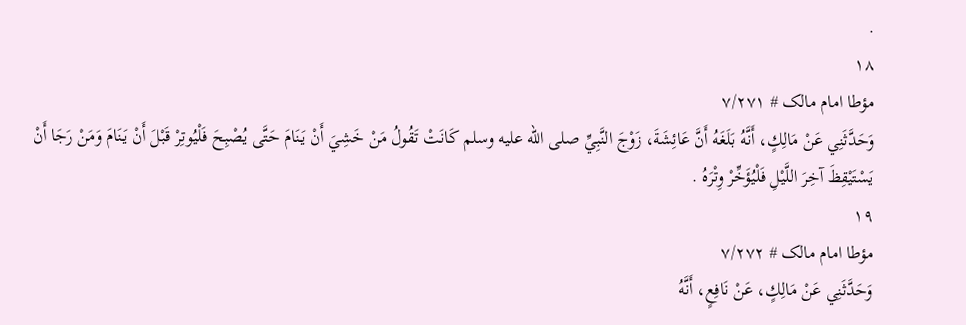.
۱۸
مؤطا امام مالک # ۷/۲۷۱
وَحَدَّثَنِي عَنْ مَالِكٍ، أَنَّهُ بَلَغَهُ أَنَّ عَائِشَةَ، زَوْجَ النَّبِيِّ صلى الله عليه وسلم كَانَتْ تَقُولُ مَنْ خَشِيَ أَنْ يَنَامَ حَتَّى يُصْبِحَ فَلْيُوتِرْ قَبْلَ أَنْ يَنَامَ وَمَنْ رَجَا أَنْ يَسْتَيْقِظَ آخِرَ اللَّيْلِ فَلْيُؤَخِّرْ وِتْرَهُ .
۱۹
مؤطا امام مالک # ۷/۲۷۲
وَحَدَّثَنِي عَنْ مَالِكٍ، عَنْ نَافِعٍ، أَنَّهُ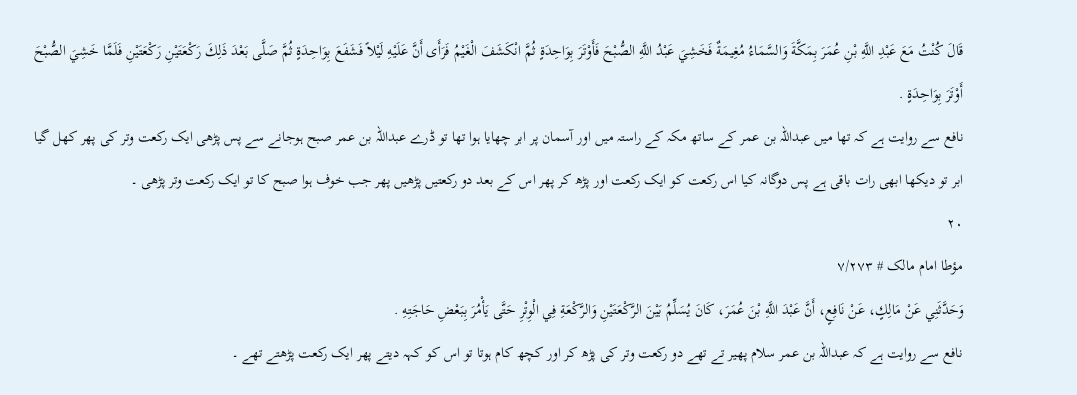قَالَ كُنْتُ مَعَ عَبْدِ اللَّهِ بْنِ عُمَرَ بِمَكَّةَ وَالسَّمَاءُ مُغِيمَةٌ فَخَشِيَ عَبْدُ اللَّهِ الصُّبْحَ فَأَوْتَرَ بِوَاحِدَةٍ ثُمَّ انْكَشَفَ الْغَيْمُ فَرَأَى أَنَّ عَلَيْهِ لَيْلاً فَشَفَعَ بِوَاحِدَةٍ ثُمَّ صَلَّى بَعْدَ ذَلِكَ رَكْعَتَيْنِ رَكْعَتَيْنِ فَلَمَّا خَشِيَ الصُّبْحَ أَوْتَرَ بِوَاحِدَةٍ .
نافع سے روایت ہے کہ تھا میں عبداللہ بن عمر کے ساتھ مکہ کے راستہ میں اور آسمان پر ابر چھایا ہوا تھا تو ڈرے عبداللہ بن عمر صبح ہوجانے سے پس پڑھی ایک رکعت وتر کی پھر کھل گیا ابر تو دیکھا ابھی رات باقی ہے پس دوگانہ کیا اس رکعت کو ایک رکعت اور پڑھ کر پھر اس کے بعد دو رکعتیں پڑھیں پھر جب خوف ہوا صبح کا تو ایک رکعت وتر پڑھی ۔
۲۰
مؤطا امام مالک # ۷/۲۷۳
وَحَدَّثَنِي عَنْ مَالِكٍ، عَنْ نَافِعٍ، أَنَّ عَبْدَ اللَّهِ بْنَ عُمَرَ، كَانَ يُسَلِّمُ بَيْنَ الرَّكْعَتَيْنِ وَالرَّكْعَةِ فِي الْوِتْرِ حَتَّى يَأْمُرَ بِبَعْضِ حَاجَتِهِ .
نافع سے روایت ہے کہ عبداللہ بن عمر سلام پھیر تے تھے دو رکعت وتر کی پڑھ کر اور کچھ کام ہوتا تو اس کو کہہ دیتے پھر ایک رکعت پڑھتے تھے ۔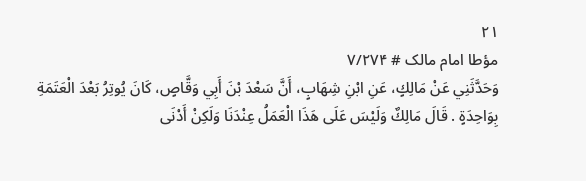۲۱
مؤطا امام مالک # ۷/۲۷۴
وَحَدَّثَنِي عَنْ مَالِكٍ، عَنِ ابْنِ شِهَابٍ، أَنَّ سَعْدَ بْنَ أَبِي وَقَّاصٍ، كَانَ يُوتِرُ بَعْدَ الْعَتَمَةِ بِوَاحِدَةٍ . قَالَ مَالِكٌ وَلَيْسَ عَلَى هَذَا الْعَمَلُ عِنْدَنَا وَلَكِنْ أَدْنَى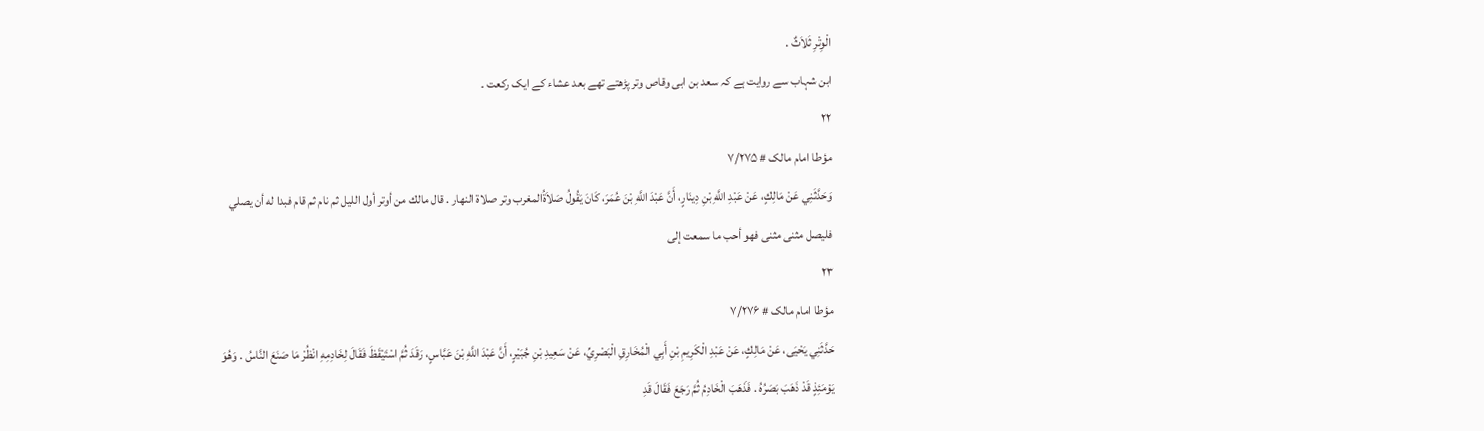الْوِتْرِ ثَلاَثٌ .
ابن شہاب سے روایت ہے کہ سعد بن ابی وقاص وتر پڑھتے تھے بعد عشاء کے ایک رکعت ۔
۲۲
مؤطا امام مالک # ۷/۲۷۵
وَحَدَّثَنِي عَنْ مَالِكٍ، عَنْ عَبْدِ اللَّهِ بْنِ دِينَارٍ، أَنَّ عَبْدَ اللَّهِ بْنَ عُمَرَ، كَانَ يَقُولُ صَلاَةُالمغرب وتر صلاة النهار . قال مالك من أوتر أول الليل ثم نام ثم قام فبدا له أن يصلي فليصل مثنى مثنى فهو أحب ما سمعت إلى
۲۳
مؤطا امام مالک # ۷/۲۷۶
حَدَّثَنِي يَحْيَى، عَنْ مَالِكٍ، عَنْ عَبْدِ الْكَرِيمِ بْنِ أَبِي الْمُخَارِقِ الْبَصْرِيِّ، عَنْ سَعِيدِ بْنِ جُبَيْرٍ، أَنَّ عَبْدَ اللَّهِ بْنَ عَبَّاسٍ، رَقَدَ ثُمَّ اسْتَيْقَظَ فَقَالَ لِخَادِمِهِ انْظُرْ مَا صَنَعَ النَّاسُ . وَهُوَ يَوْمَئِذٍ قَدْ ذَهَبَ بَصَرُهُ . فَذَهَبَ الْخَادِمُ ثُمَّ رَجَعَ فَقَالَ قَدِ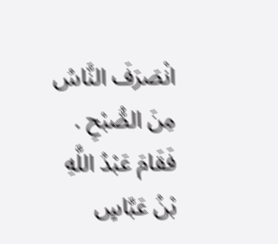انْصَرَفَ النَّاسُ مِنَ الصُّبْحِ . فَقَامَ عَبْدُ اللَّهِ بْنُ عَبَّاسٍ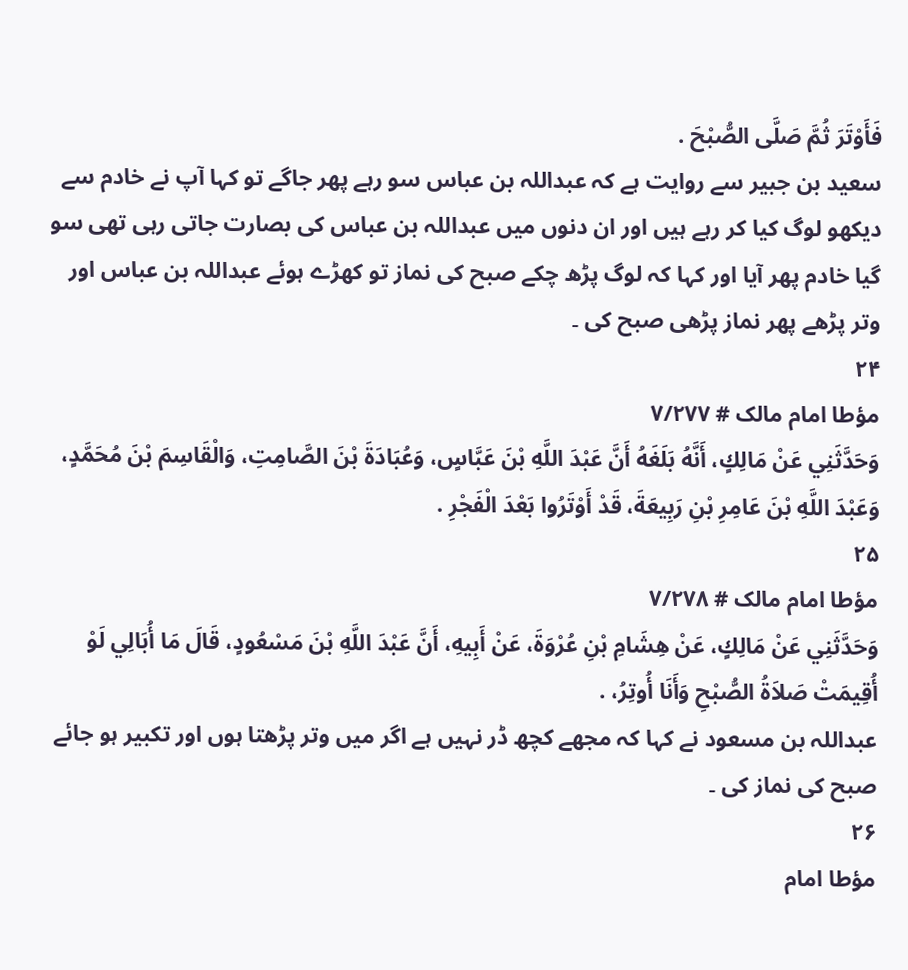فَأَوْتَرَ ثُمَّ صَلَّى الصُّبْحَ .
سعید بن جبیر سے روایت ہے کہ عبداللہ بن عباس سو رہے پھر جاگے تو کہا آپ نے خادم سے دیکھو لوگ کیا کر رہے ہیں اور ان دنوں میں عبداللہ بن عباس کی بصارت جاتی رہی تھی سو گیا خادم پھر آیا اور کہا کہ لوگ پڑھ چکے صبح کی نماز تو کھڑے ہوئے عبداللہ بن عباس اور وتر پڑھے پھر نماز پڑھی صبح کی ۔
۲۴
مؤطا امام مالک # ۷/۲۷۷
وَحَدَّثَنِي عَنْ مَالِكٍ، أَنَّهُ بَلَغَهُ أَنَّ عَبْدَ اللَّهِ بْنَ عَبَّاسٍ، وَعُبَادَةَ بْنَ الصَّامِتِ، وَالْقَاسِمَ بْنَ مُحَمَّدٍ، وَعَبْدَ اللَّهِ بْنَ عَامِرِ بْنِ رَبِيعَةَ، قَدْ أَوْتَرُوا بَعْدَ الْفَجْرِ .
۲۵
مؤطا امام مالک # ۷/۲۷۸
وَحَدَّثَنِي عَنْ مَالِكٍ، عَنْ هِشَامِ بْنِ عُرْوَةَ، عَنْ أَبِيهِ، أَنَّ عَبْدَ اللَّهِ بْنَ مَسْعُودٍ، قَالَ مَا أُبَالِي لَوْ أُقِيمَتْ صَلاَةُ الصُّبْحِ وَأَنَا أُوتِرُ، .
عبداللہ بن مسعود نے کہا کہ مجھے کچھ ڈر نہیں ہے اگر میں وتر پڑھتا ہوں اور تکبیر ہو جائے صبح کی نماز کی ۔
۲۶
مؤطا امام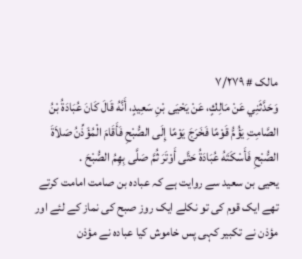مالک # ۷/۲۷۹
وَحَدَّثَنِي عَنْ مَالِكٍ، عَنْ يَحْيَى بْنِ سَعِيدٍ، أَنَّهُ قَالَ كَانَ عُبَادَةُ بْنُ الصَّامِتِ يَؤُمُّ قَوْمًا فَخَرَجَ يَوْمًا إِلَى الصُّبْحِ فَأَقَامَ الْمُؤَذِّنُ صَلاَةَ الصُّبْحِ فَأَسْكَتَهُ عُبَادَةُ حَتَّى أَوْتَرَ ثُمَّ صَلَّى بِهِمُ الصُّبْحَ .
یحیی بن سعید سے روایت ہے کہ عبادہ بن صامت امامت کرتے تھے ایک قوم کی تو نکلے ایک روز صبح کی نماز کے لئے اور مؤذن نے تکبیر کہی پس خاموش کیا عبادہ نے مؤذن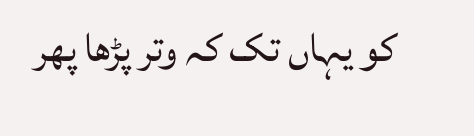کو یہاں تک کہ وتر پڑھا پھر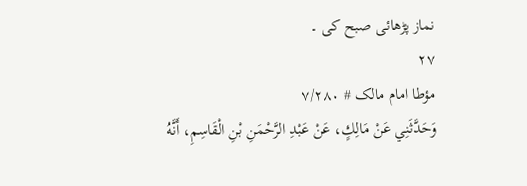نماز پڑھائی صبح کی ۔
۲۷
مؤطا امام مالک # ۷/۲۸۰
وَحَدَّثَنِي عَنْ مَالِكٍ، عَنْ عَبْدِ الرَّحْمَنِ بْنِ الْقَاسِمِ، أَنَّهُ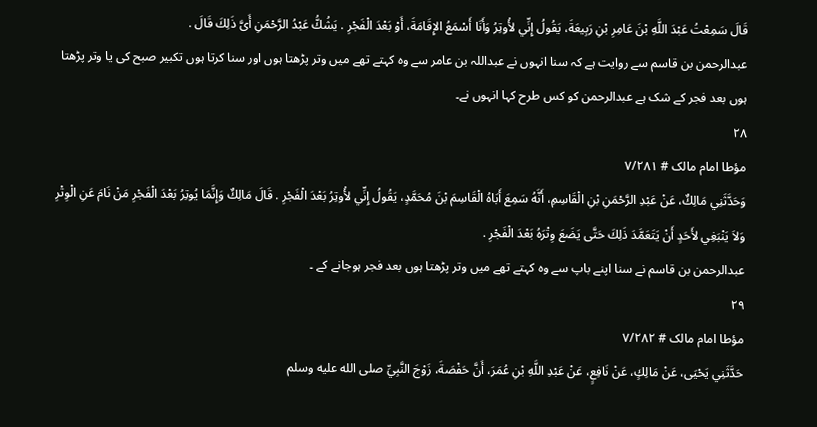قَالَ سَمِعْتُ عَبْدَ اللَّهِ بْنَ عَامِرِ بْنِ رَبِيعَةَ، يَقُولُ إِنِّي لأُوتِرُ وَأَنَا أَسْمَعُ الإِقَامَةَ، أَوْ بَعْدَ الْفَجْرِ . يَشُكُّ عَبْدُ الرَّحْمَنِ أَىَّ ذَلِكَ قَالَ .
عبدالرحمن بن قاسم سے روایت ہے کہ سنا انہوں نے عبداللہ بن عامر سے وہ کہتے تھے میں وتر پڑھتا ہوں اور سنا کرتا ہوں تکبیر صبح کی یا وتر پڑھتا ہوں بعد فجر کے شک ہے عبدالرحمن کو کس طرح کہا انہوں نے۔
۲۸
مؤطا امام مالک # ۷/۲۸۱
وَحَدَّثَنِي مَالِكٌ، عَنْ عَبْدِ الرَّحْمَنِ بْنِ الْقَاسِمِ، أَنَّهُ سَمِعَ أَبَاهُ الْقَاسِمَ بْنَ مُحَمَّدٍ، يَقُولُ إِنِّي لأُوتِرُ بَعْدَ الْفَجْرِ . قَالَ مَالِكٌ وَإِنَّمَا يُوتِرُ بَعْدَ الْفَجْرِ مَنْ نَامَ عَنِ الْوِتْرِ وَلاَ يَنْبَغِي لأَحَدٍ أَنْ يَتَعَمَّدَ ذَلِكَ حَتَّى يَضَعَ وِتْرَهُ بَعْدَ الْفَجْرِ .
عبدالرحمن بن قاسم نے سنا اپنے باپ سے وہ کہتے تھے میں وتر پڑھتا ہوں بعد فجر ہوجانے کے ۔
۲۹
مؤطا امام مالک # ۷/۲۸۲
حَدَّثَنِي يَحْيَى، عَنْ مَالِكٍ، عَنْ نَافِعٍ، عَنْ عَبْدِ اللَّهِ بْنِ عُمَرَ، أَنَّ حَفْصَةَ، زَوْجَ النَّبِيِّ صلى الله عليه وسلم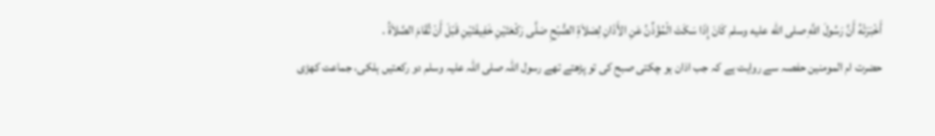أَخْبَرَتْهُ أَنَّ رَسُولَ اللَّهِ صلى الله عليه وسلم كَانَ إِذَا سَكَتَ الْمُؤَذِّنُ عَنِ الأَذَانِ لِصَلاَةِ الصُّبْحِ صَلَّى رَكْعَتَيْنِ خَفِيفَتَيْنِ قَبْلَ أَنْ تُقَامَ الصَّلاَةُ .
حضرت ام المومنین حفصہ سے روایت ہے کہ جب اذان ہو چکتی صبح کی تو پڑھتے تھے رسول اللہ صلی اللہ علیہ وسلم دو رکعتیں ہلکی، جماعت کھڑی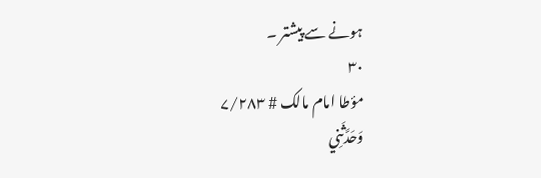ہونے سے پیشتر ۔
۳۰
مؤطا امام مالک # ۷/۲۸۳
وَحَدَّثَنِي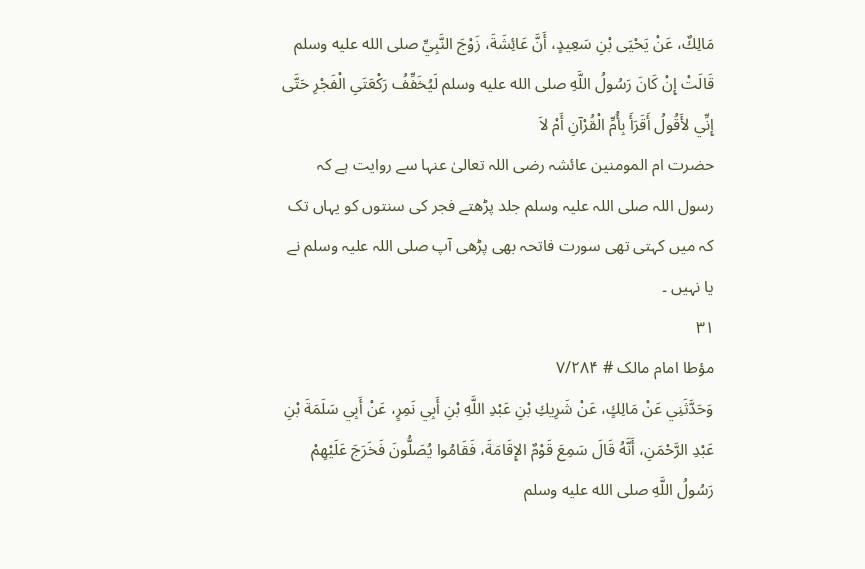مَالِكٌ، عَنْ يَحْيَى بْنِ سَعِيدٍ، أَنَّ عَائِشَةَ، زَوْجَ النَّبِيِّ صلى الله عليه وسلم قَالَتْ إِنْ كَانَ رَسُولُ اللَّهِ صلى الله عليه وسلم لَيُخَفِّفُ رَكْعَتَىِ الْفَجْرِ حَتَّى إِنِّي لأَقُولُ أَقَرَأَ بِأُمِّ الْقُرْآنِ أَمْ لاَ
حضرت ام المومنین عائشہ رضی اللہ تعالیٰ عنہا سے روایت ہے کہ رسول اللہ صلی اللہ علیہ وسلم جلد پڑھتے فجر کی سنتوں کو یہاں تک کہ میں کہتی تھی سورت فاتحہ بھی پڑھی آپ صلی اللہ علیہ وسلم نے یا نہیں ۔
۳۱
مؤطا امام مالک # ۷/۲۸۴
وَحَدَّثَنِي عَنْ مَالِكٍ، عَنْ شَرِيكِ بْنِ عَبْدِ اللَّهِ بْنِ أَبِي نَمِرٍ، عَنْ أَبِي سَلَمَةَ بْنِ عَبْدِ الرَّحْمَنِ، أَنَّهُ قَالَ سَمِعَ قَوْمٌ الإِقَامَةَ، فَقَامُوا يُصَلُّونَ فَخَرَجَ عَلَيْهِمْ رَسُولُ اللَّهِ صلى الله عليه وسلم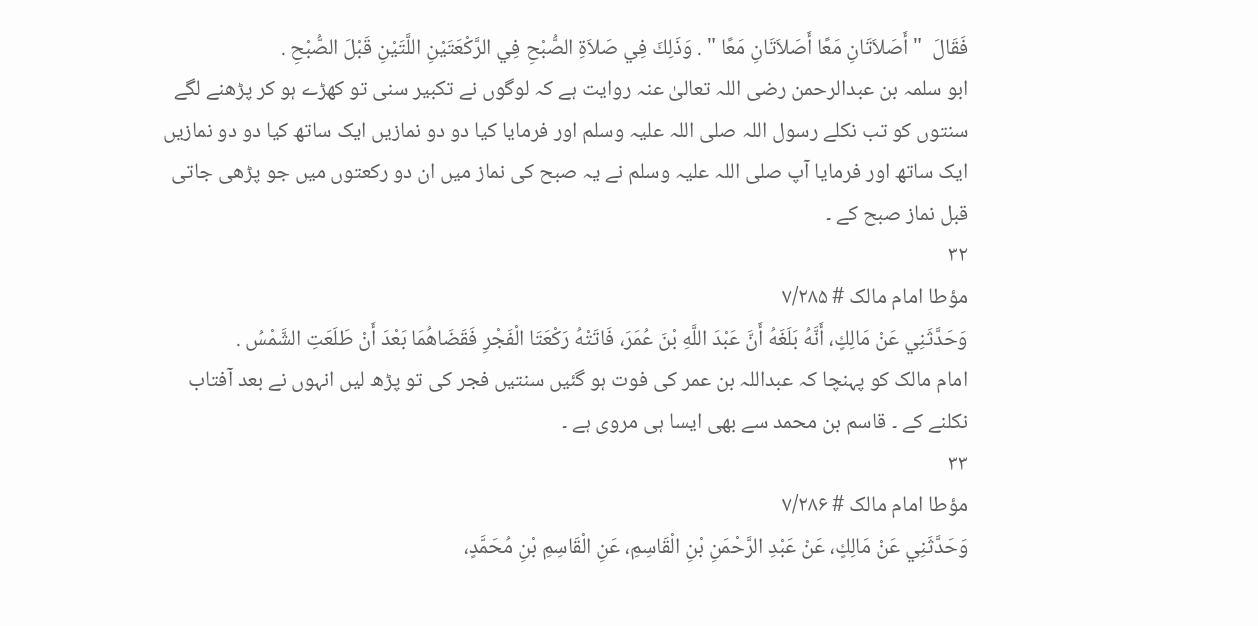فَقَالَ  " أَصَلاَتَانِ مَعًا أَصَلاَتَانِ مَعًا " . وَذَلِكَ فِي صَلاَةِ الصُّبْحِ فِي الرَّكْعَتَيْنِ اللَّتَيْنِ قَبْلَ الصُّبْحِ .
ابو سلمہ بن عبدالرحمن رضی اللہ تعالیٰ عنہ روایت ہے کہ لوگوں نے تکبیر سنی تو کھڑے ہو کر پڑھنے لگے سنتوں کو تب نکلے رسول اللہ صلی اللہ علیہ وسلم اور فرمایا کیا دو دو نمازیں ایک ساتھ کیا دو دو نمازیں ایک ساتھ اور فرمایا آپ صلی اللہ علیہ وسلم نے یہ صبح کی نماز میں ان دو رکعتوں میں جو پڑھی جاتی قبل نماز صبح کے ۔
۳۲
مؤطا امام مالک # ۷/۲۸۵
وَحَدَّثَنِي عَنْ مَالِكٍ، أَنَّهُ بَلَغَهُ أَنَّ عَبْدَ اللَّهِ بْنَ عُمَرَ، فَاتَتْهُ رَكْعَتَا الْفَجْرِ فَقَضَاهُمَا بَعْدَ أَنْ طَلَعَتِ الشَّمْسُ .
امام مالک کو پہنچا کہ عبداللہ بن عمر کی فوت ہو گئیں سنتیں فجر کی تو پڑھ لیں انہوں نے بعد آفتاب نکلنے کے ۔ قاسم بن محمد سے بھی ایسا ہی مروی ہے ۔
۳۳
مؤطا امام مالک # ۷/۲۸۶
وَحَدَّثَنِي عَنْ مَالِكٍ، عَنْ عَبْدِ الرَّحْمَنِ بْنِ الْقَاسِمِ، عَنِ الْقَاسِمِ بْنِ مُحَمَّدٍ،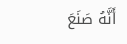أَنَّهُ صَنَعَ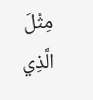مِثْلَ الَّذِي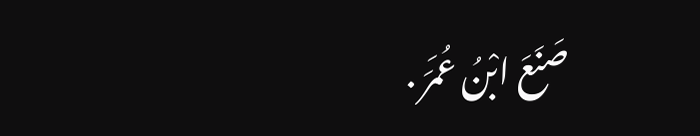صَنَعَ ابْنُ عُمَرَ .